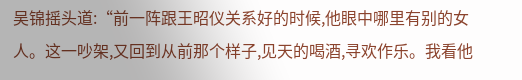吴锦摇头道:“前一阵跟王昭仪关系好的时候,他眼中哪里有别的女人。这一吵架,又回到从前那个样子,见天的喝酒,寻欢作乐。我看他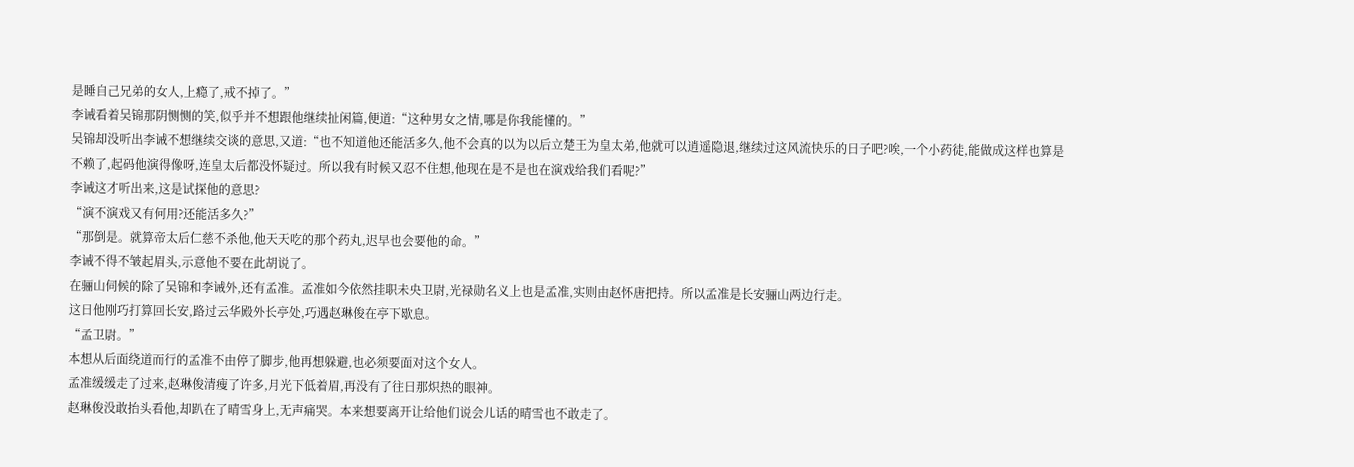是睡自己兄弟的女人,上瘾了,戒不掉了。”
李诫看着吴锦那阴恻恻的笑,似乎并不想跟他继续扯闲篇,便道:“这种男女之情,哪是你我能懂的。”
吴锦却没听出李诫不想继续交谈的意思,又道:“也不知道他还能活多久,他不会真的以为以后立楚王为皇太弟,他就可以逍遥隐退,继续过这风流快乐的日子吧?唉,一个小药徒,能做成这样也算是不赖了,起码他演得像呀,连皇太后都没怀疑过。所以我有时候又忍不住想,他现在是不是也在演戏给我们看呢?”
李诫这才听出来,这是试探他的意思?
“演不演戏又有何用?还能活多久?”
“那倒是。就算帝太后仁慈不杀他,他天天吃的那个药丸,迟早也会要他的命。”
李诫不得不皱起眉头,示意他不要在此胡说了。
在骊山伺候的除了吴锦和李诫外,还有孟准。孟准如今依然挂职未央卫尉,光禄勋名义上也是孟准,实则由赵怀唐把持。所以孟准是长安骊山两边行走。
这日他刚巧打算回长安,路过云华殿外长亭处,巧遇赵琳俊在亭下歇息。
“孟卫尉。”
本想从后面绕道而行的孟准不由停了脚步,他再想躲避,也必须要面对这个女人。
孟准缓缓走了过来,赵琳俊清瘦了许多,月光下低着眉,再没有了往日那炽热的眼神。
赵琳俊没敢抬头看他,却趴在了晴雪身上,无声痛哭。本来想要离开让给他们说会儿话的晴雪也不敢走了。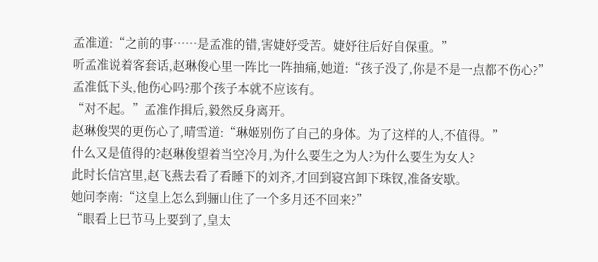孟准道:“之前的事……是孟准的错,害婕妤受苦。婕妤往后好自保重。”
听孟准说着客套话,赵琳俊心里一阵比一阵抽痛,她道:“孩子没了,你是不是一点都不伤心?”
孟准低下头,他伤心吗?那个孩子本就不应该有。
“对不起。”孟准作揖后,毅然反身离开。
赵琳俊哭的更伤心了,晴雪道:“琳姬别伤了自己的身体。为了这样的人,不值得。”
什么又是值得的?赵琳俊望着当空冷月,为什么要生之为人?为什么要生为女人?
此时长信宫里,赵飞燕去看了看睡下的刘齐,才回到寝宫卸下珠钗,准备安歇。
她问李南:“这皇上怎么到骊山住了一个多月还不回来?”
“眼看上巳节马上要到了,皇太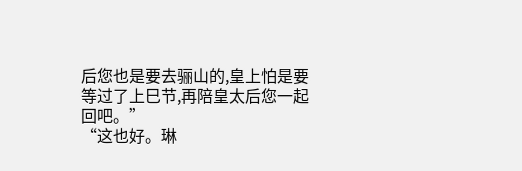后您也是要去骊山的,皇上怕是要等过了上巳节,再陪皇太后您一起回吧。”
“这也好。琳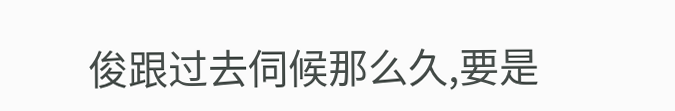俊跟过去伺候那么久,要是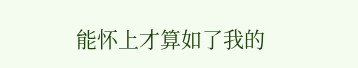能怀上才算如了我的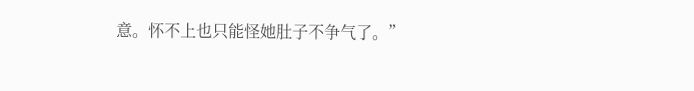意。怀不上也只能怪她肚子不争气了。”